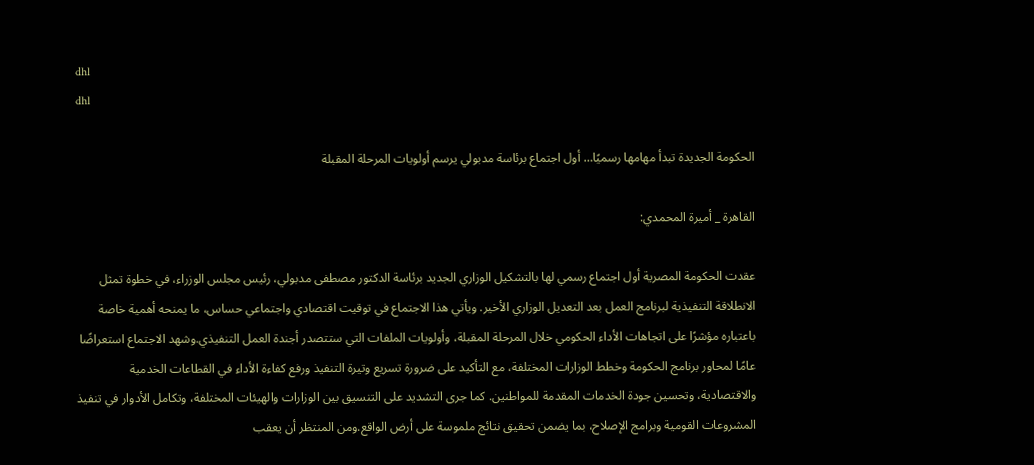dhl
dhl

الحكومة الجديدة تبدأ مهامها رسميًا… أول اجتماع برئاسة مدبولي يرسم أولويات المرحلة المقبلة

القاهرة _ أميرة المحمدي:

عقدت الحكومة المصرية أول اجتماع رسمي لها بالتشكيل الوزاري الجديد برئاسة الدكتور مصطفى مدبولي، رئيس مجلس الوزراء، في خطوة تمثل الانطلاقة التنفيذية لبرنامج العمل بعد التعديل الوزاري الأخير. ويأتي هذا الاجتماع في توقيت اقتصادي واجتماعي حساس، ما يمنحه أهمية خاصة باعتباره مؤشرًا على اتجاهات الأداء الحكومي خلال المرحلة المقبلة، وأولويات الملفات التي ستتصدر أجندة العمل التنفيذي.وشهد الاجتماع استعراضًا عامًا لمحاور برنامج الحكومة وخطط الوزارات المختلفة، مع التأكيد على ضرورة تسريع وتيرة التنفيذ ورفع كفاءة الأداء في القطاعات الخدمية والاقتصادية، وتحسين جودة الخدمات المقدمة للمواطنين. كما جرى التشديد على التنسيق بين الوزارات والهيئات المختلفة، وتكامل الأدوار في تنفيذ المشروعات القومية وبرامج الإصلاح، بما يضمن تحقيق نتائج ملموسة على أرض الواقع.ومن المنتظر أن يعقب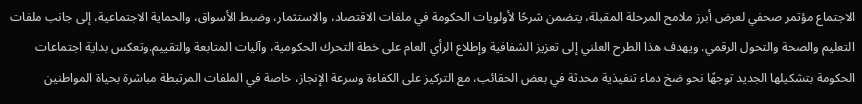الاجتماع مؤتمر صحفي لعرض أبرز ملامح المرحلة المقبلة، يتضمن شرحًا لأولويات الحكومة في ملفات الاقتصاد، والاستثمار، وضبط الأسواق، والحماية الاجتماعية، إلى جانب ملفات التعليم والصحة والتحول الرقمي. ويهدف هذا الطرح العلني إلى تعزيز الشفافية وإطلاع الرأي العام على خطة التحرك الحكومية، وآليات المتابعة والتقييم.وتعكس بداية اجتماعات الحكومة بتشكيلها الجديد توجهًا نحو ضخ دماء تنفيذية محدثة في بعض الحقائب، مع التركيز على الكفاءة وسرعة الإنجاز، خاصة في الملفات المرتبطة مباشرة بحياة المواطنين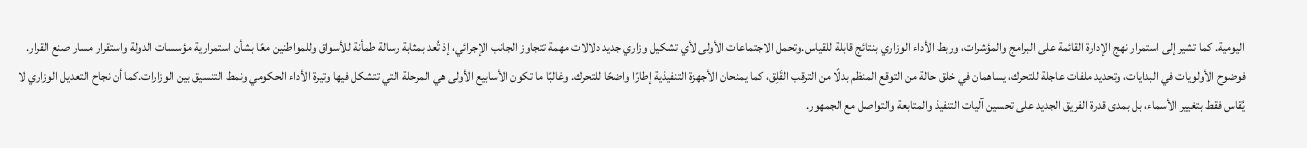اليومية. كما تشير إلى استمرار نهج الإدارة القائمة على البرامج والمؤشرات، وربط الأداء الوزاري بنتائج قابلة للقياس.وتحمل الاجتماعات الأولى لأي تشكيل وزاري جديد دلالات مهمة تتجاوز الجانب الإجرائي، إذ تُعد بمثابة رسالة طمأنة للأسواق وللمواطنين معًا بشأن استمرارية مؤسسات الدولة واستقرار مسار صنع القرار. فوضوح الأولويات في البدايات، وتحديد ملفات عاجلة للتحرك، يساهمان في خلق حالة من التوقع المنظم بدلًا من الترقب القَلِق، كما يمنحان الأجهزة التنفيذية إطارًا واضحًا للتحرك. وغالبًا ما تكون الأسابيع الأولى هي المرحلة التي تتشكل فيها وتيرة الأداء الحكومي ونمط التنسيق بين الوزارات.كما أن نجاح التعديل الوزاري لا يُقاس فقط بتغيير الأسماء، بل بمدى قدرة الفريق الجديد على تحسين آليات التنفيذ والمتابعة والتواصل مع الجمهور.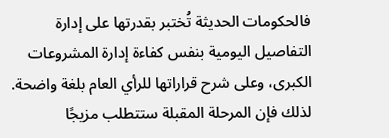فالحكومات الحديثة تُختبر بقدرتها على إدارة التفاصيل اليومية بنفس كفاءة إدارة المشروعات الكبرى، وعلى شرح قراراتها للرأي العام بلغة واضحة. لذلك فإن المرحلة المقبلة ستتطلب مزيجًا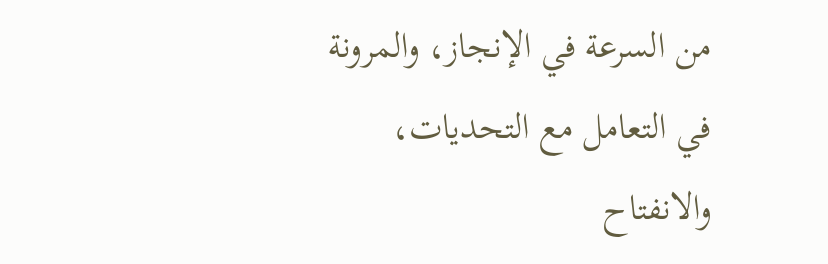من السرعة في الإنجاز، والمرونة في التعامل مع التحديات، والانفتاح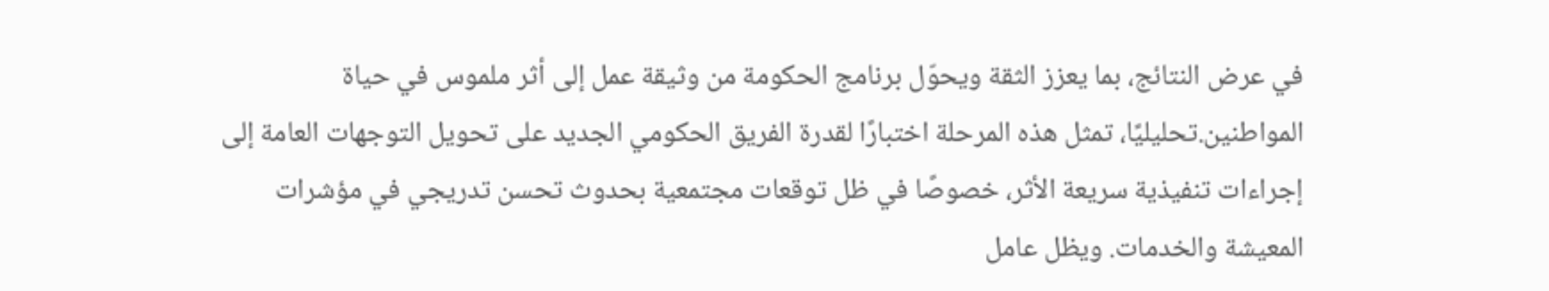في عرض النتائج، بما يعزز الثقة ويحوّل برنامج الحكومة من وثيقة عمل إلى أثر ملموس في حياة المواطنين.تحليليًا، تمثل هذه المرحلة اختبارًا لقدرة الفريق الحكومي الجديد على تحويل التوجهات العامة إلى إجراءات تنفيذية سريعة الأثر، خصوصًا في ظل توقعات مجتمعية بحدوث تحسن تدريجي في مؤشرات المعيشة والخدمات. ويظل عامل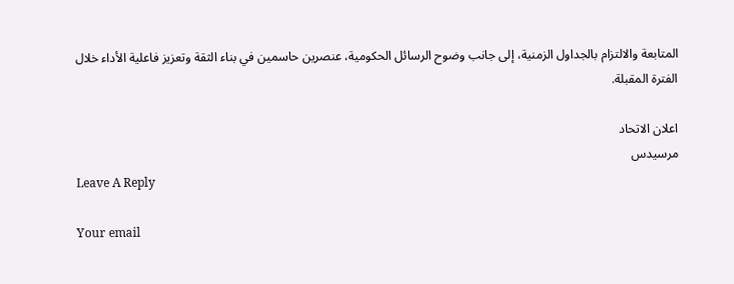المتابعة والالتزام بالجداول الزمنية، إلى جانب وضوح الرسائل الحكومية، عنصرين حاسمين في بناء الثقة وتعزيز فاعلية الأداء خلال الفترة المقبلة.

اعلان الاتحاد
مرسيدس
Leave A Reply

Your email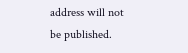address will not be published.